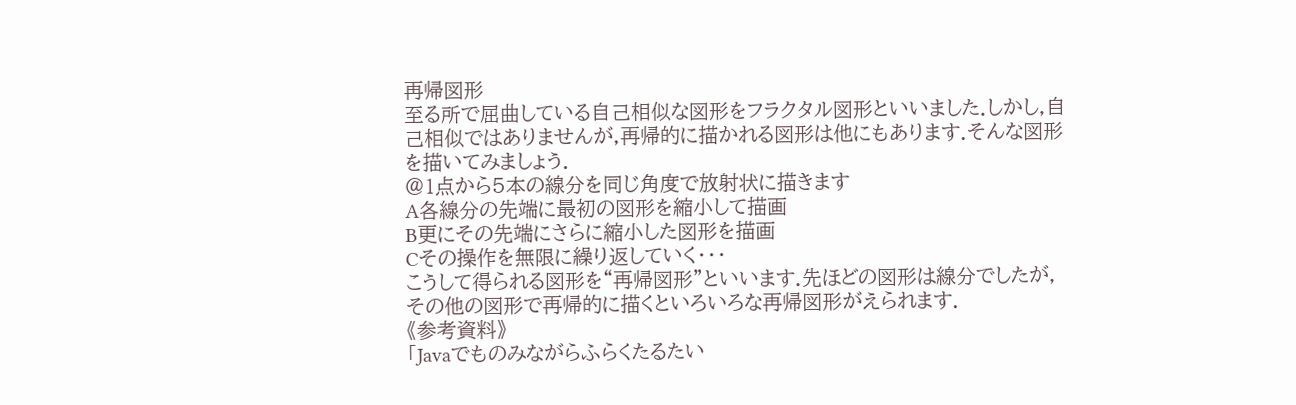再帰図形
至る所で屈曲している自己相似な図形をフラクタル図形といいました.しかし,自己相似ではありませんが,再帰的に描かれる図形は他にもあります.そんな図形を描いてみましょう.
@1点から5本の線分を同じ角度で放射状に描きます
A各線分の先端に最初の図形を縮小して描画
B更にその先端にさらに縮小した図形を描画
Cその操作を無限に繰り返していく・・・
こうして得られる図形を“再帰図形”といいます.先ほどの図形は線分でしたが,その他の図形で再帰的に描くといろいろな再帰図形がえられます.
《参考資料》
「Javaでものみながらふらくたるたい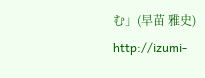む」(早苗 雅史)
http://izumi-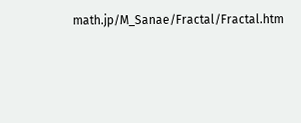math.jp/M_Sanae/Fractal/Fractal.htm